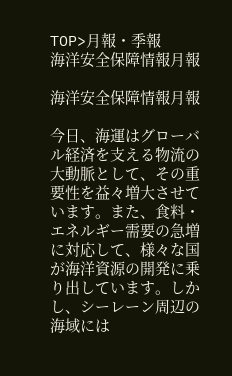TOP>月報・季報
海洋安全保障情報月報

海洋安全保障情報月報

今日、海運はグローバル経済を支える物流の大動脈として、その重要性を益々増大させています。また、食料・エネルギー需要の急増に対応して、様々な国が海洋資源の開発に乗り出しています。しかし、シーレーン周辺の海域には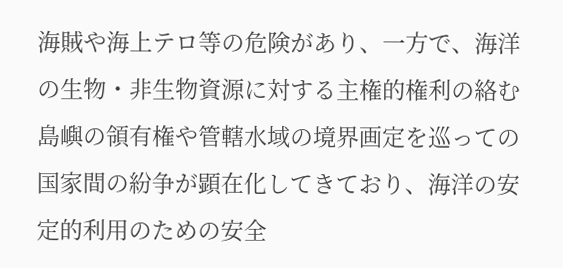海賊や海上テロ等の危険があり、一方で、海洋の生物・非生物資源に対する主権的権利の絡む島嶼の領有権や管轄水域の境界画定を巡っての国家間の紛争が顕在化してきており、海洋の安定的利用のための安全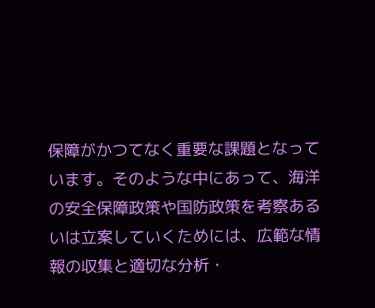保障がかつてなく重要な課題となっています。そのような中にあって、海洋の安全保障政策や国防政策を考察あるいは立案していくためには、広範な情報の収集と適切な分析・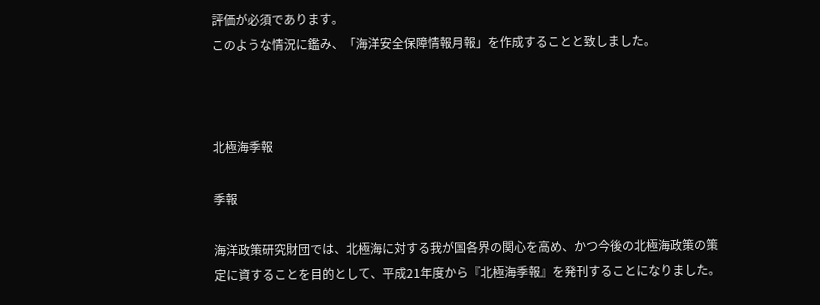評価が必須であります。
このような情況に鑑み、「海洋安全保障情報月報」を作成することと致しました。



北極海季報

季報

海洋政策研究財団では、北極海に対する我が国各界の関心を高め、かつ今後の北極海政策の策定に資することを目的として、平成21年度から『北極海季報』を発刊することになりました。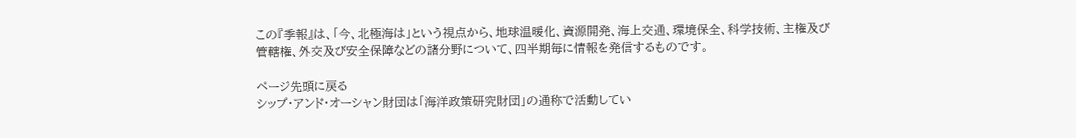この『季報』は、「今、北極海は」という視点から、地球温暖化、資源開発、海上交通、環境保全、科学技術、主権及び管轄権、外交及び安全保障などの諸分野について、四半期毎に情報を発信するものです。

ページ先頭に戻る
シップ・アンド・オーシャン財団は「海洋政策研究財団」の通称で活動してい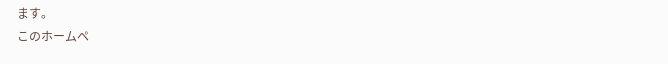ます。
このホームペ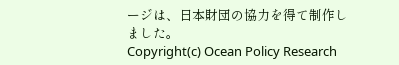ージは、日本財団の協力を得て制作しました。
Copyright(c) Ocean Policy Research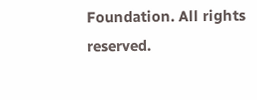Foundation. All rights reserved.